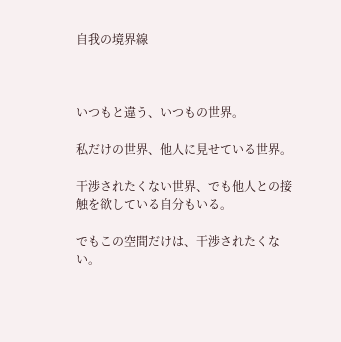自我の境界線



いつもと違う、いつもの世界。

私だけの世界、他人に見せている世界。

干渉されたくない世界、でも他人との接触を欲している自分もいる。

でもこの空間だけは、干渉されたくない。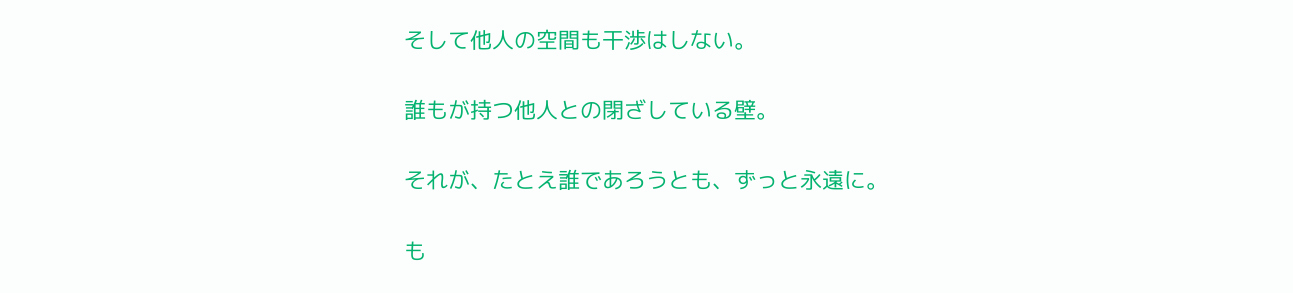そして他人の空間も干渉はしない。

誰もが持つ他人との閉ざしている壁。

それが、たとえ誰であろうとも、ずっと永遠に。

も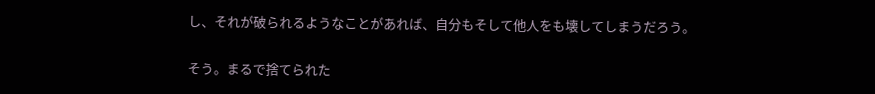し、それが破られるようなことがあれば、自分もそして他人をも壊してしまうだろう。

そう。まるで捨てられた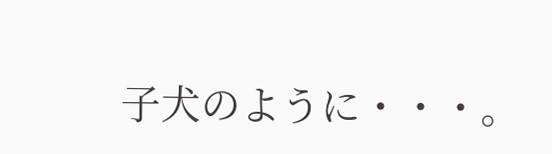子犬のように・・・。